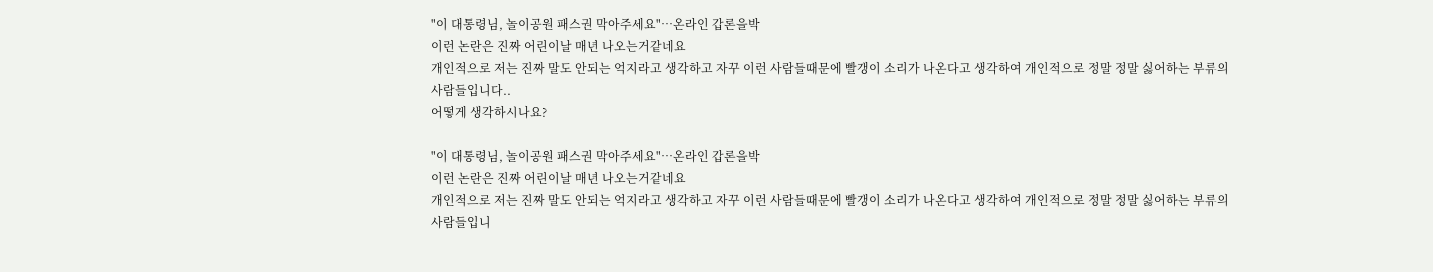"이 대통령님, 놀이공원 패스권 막아주세요"…온라인 갑론을박
이런 논란은 진짜 어린이날 매년 나오는거같네요
개인적으로 저는 진짜 말도 안되는 억지라고 생각하고 자꾸 이런 사람들때문에 빨갱이 소리가 나온다고 생각하여 개인적으로 정말 정말 싫어하는 부류의 사람들입니다..
어떻게 생각하시나요?

"이 대통령님, 놀이공원 패스권 막아주세요"…온라인 갑론을박
이런 논란은 진짜 어린이날 매년 나오는거같네요
개인적으로 저는 진짜 말도 안되는 억지라고 생각하고 자꾸 이런 사람들때문에 빨갱이 소리가 나온다고 생각하여 개인적으로 정말 정말 싫어하는 부류의 사람들입니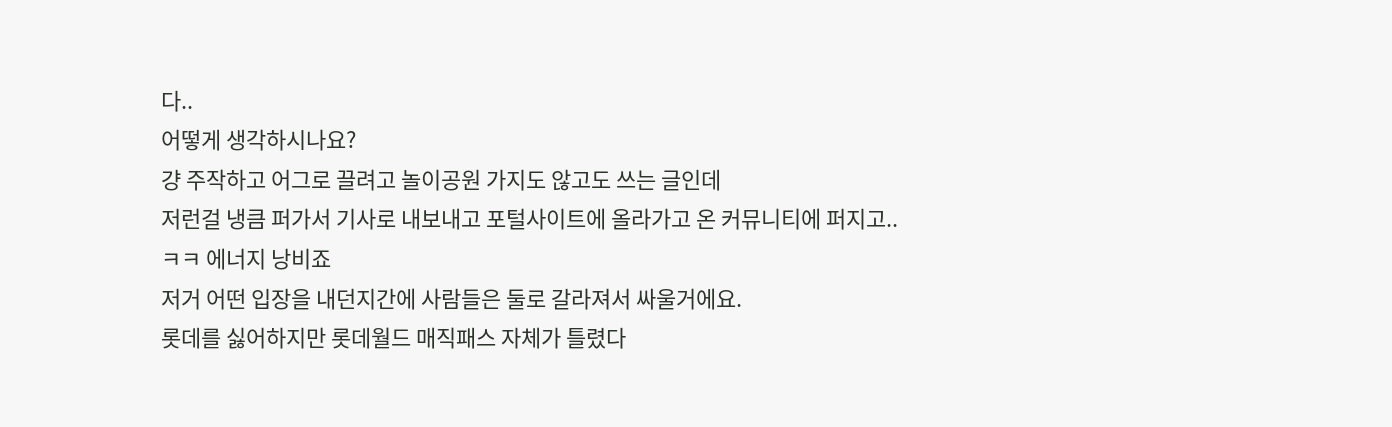다..
어떻게 생각하시나요?
걍 주작하고 어그로 끌려고 놀이공원 가지도 않고도 쓰는 글인데
저런걸 냉큼 퍼가서 기사로 내보내고 포털사이트에 올라가고 온 커뮤니티에 퍼지고.. ㅋㅋ 에너지 낭비죠
저거 어떤 입장을 내던지간에 사람들은 둘로 갈라져서 싸울거에요.
롯데를 싫어하지만 롯데월드 매직패스 자체가 틀렸다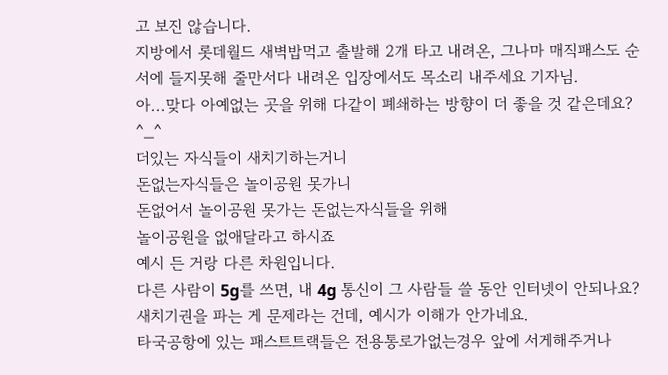고 보진 않습니다.
지방에서 롯데월드 새벽밥먹고 출발해 2개 타고 내려온, 그나마 매직패스도 순서에 들지못해 줄만서다 내려온 입장에서도 목소리 내주세요 기자님.
아...맞다 아예없는 곳을 위해 다같이 폐쇄하는 방향이 더 좋을 것 같은데요? ^_^
더있는 자식들이 새치기하는거니
돈없는자식들은 놀이공원 못가니
돈없어서 놀이공원 못가는 돈없는자식들을 위해
놀이공원을 없애달라고 하시죠
예시 든 거랑 다른 차원입니다.
다른 사람이 5g를 쓰면, 내 4g 통신이 그 사람들 쓸 동안 인터넷이 안되나요? 새치기권을 파는 게 문제라는 건데, 예시가 이해가 안가네요.
타국공항에 있는 패스트트랙들은 전용통로가없는경우 앞에 서게해주거나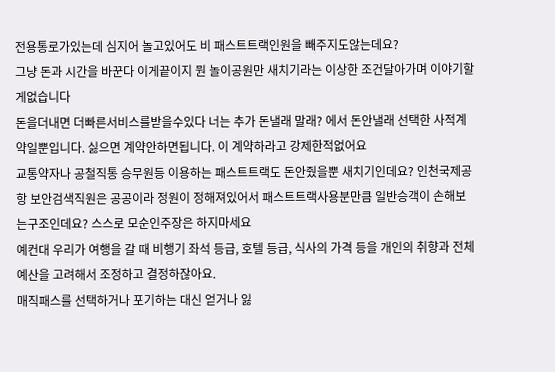전용통로가있는데 심지어 놀고있어도 비 패스트트랙인원을 빼주지도않는데요?
그냥 돈과 시간을 바꾼다 이게끝이지 뭔 놀이공원만 새치기라는 이상한 조건달아가며 이야기할게없습니다
돈을더내면 더빠른서비스를받을수있다 너는 추가 돈낼래 말래? 에서 돈안낼래 선택한 사적계약일뿐입니다. 싫으면 계약안하면됩니다. 이 계약하라고 강제한적없어요
교통약자나 공철직통 승무원등 이용하는 패스트트랙도 돈안줬을뿐 새치기인데요? 인천국제공항 보안검색직원은 공공이라 정원이 정해져있어서 패스트트랙사용분만큼 일반승객이 손해보는구조인데요? 스스로 모순인주장은 하지마세요
예컨대 우리가 여행을 갈 때 비행기 좌석 등급, 호텔 등급, 식사의 가격 등을 개인의 취향과 전체 예산을 고려해서 조정하고 결정하잖아요.
매직패스를 선택하거나 포기하는 대신 얻거나 잃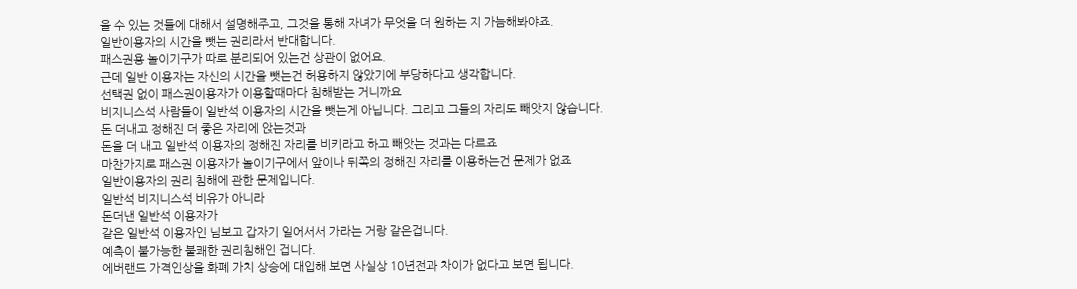을 수 있는 것들에 대해서 설명해주고, 그것을 통해 자녀가 무엇을 더 원하는 지 가늠해봐야죠.
일반이용자의 시간을 뺏는 권리라서 반대합니다.
패스권용 놀이기구가 따로 분리되어 있는건 상관이 없어요.
근데 일반 이용자는 자신의 시간을 뺏는건 허용하지 않았기에 부당하다고 생각합니다.
선택권 없이 패스권이용자가 이용할때마다 침해받는 거니까요
비지니스석 사람들이 일반석 이용자의 시간을 뺏는게 아닙니다. 그리고 그들의 자리도 빼앗지 않습니다.
돈 더내고 정해진 더 좋은 자리에 앉는것과
돈을 더 내고 일반석 이용자의 정해진 자리를 비키라고 하고 빼앗는 것과는 다르죠
마찬가지로 패스권 이용자가 놀이기구에서 앞이나 뒤쪽의 정해진 자리를 이용하는건 문제가 없죠
일반이용자의 권리 침해에 관한 문제입니다.
일반석 비지니스석 비유가 아니라
돈더낸 일반석 이용자가
같은 일반석 이용자인 님보고 갑자기 일어서서 가라는 거랑 같은겁니다.
예측이 불가능한 불쾌한 권리침해인 겁니다.
에버랜드 가격인상을 화폐 가치 상승에 대입해 보면 사실상 10년전과 차이가 없다고 보면 됩니다.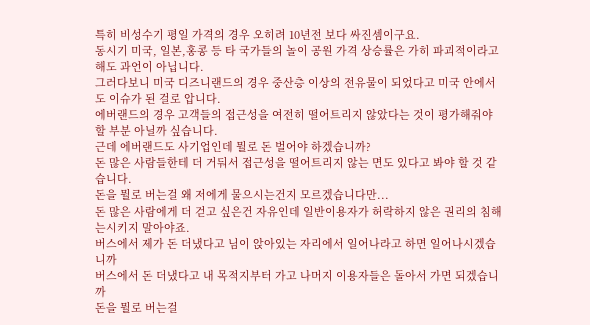특히 비성수기 평일 가격의 경우 오히려 10년전 보다 싸진셈이구요.
동시기 미국, 일본,홍콩 등 타 국가들의 놀이 공원 가격 상승률은 가히 파괴적이라고 해도 과언이 아닙니다.
그러다보니 미국 디즈니랜드의 경우 중산층 이상의 전유물이 되었다고 미국 안에서도 이슈가 된 걸로 압니다.
에버랜드의 경우 고객들의 접근성을 여전히 떨어트리지 않았다는 것이 평가해줘야 할 부분 아닐까 싶습니다.
근데 에버랜드도 사기업인데 뭘로 돈 벌어야 하겠습니까?
돈 많은 사람들한테 더 거둬서 접근성을 떨어트리지 않는 면도 있다고 봐야 할 것 같습니다.
돈을 뭘로 버는걸 왜 저에게 물으시는건지 모르겠습니다만...
돈 많은 사람에게 더 걷고 싶은건 자유인데 일반이용자가 허락하지 않은 권리의 침해는시키지 말아야죠.
버스에서 제가 돈 더냈다고 님이 앉아있는 자리에서 일어나라고 하면 일어나시겠습니까
버스에서 돈 더냈다고 내 목적지부터 가고 나머지 이용자들은 돌아서 가면 되겠습니까
돈을 뭘로 버는걸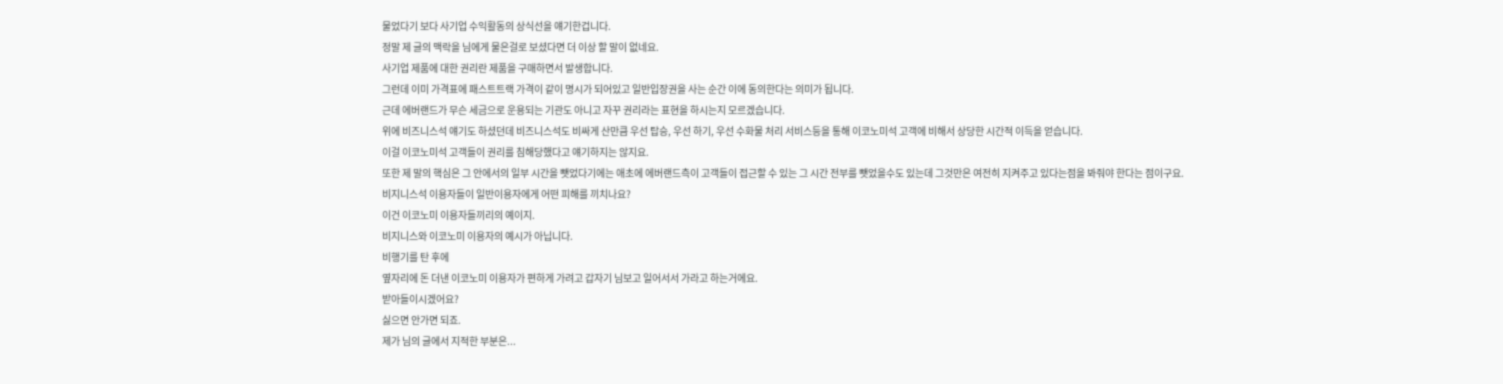물었다기 보다 사기업 수익활동의 상식선을 얘기한겁니다.
정말 제 글의 맥락을 님에게 물은걸로 보셨다면 더 이상 할 말이 없네요.
사기업 제품에 대한 권리란 제품을 구매하면서 발생합니다.
그런데 이미 가격표에 패스트트랙 가격이 같이 명시가 되어있고 일반입장권을 사는 순간 이에 동의한다는 의미가 됩니다.
근데 에버랜드가 무슨 세금으로 운용되는 기관도 아니고 자꾸 권리라는 표현을 하시는지 모르겠습니다.
위에 비즈니스석 얘기도 하셨던데 비즈니스석도 비싸게 산만큼 우선 탑승, 우선 하기, 우선 수화물 처리 서비스등을 통해 이코노미석 고객에 비해서 상당한 시간적 이득을 얻습니다.
이걸 이코노미석 고객들이 권리를 침해당했다고 얘기하지는 않지요.
또한 제 말의 핵심은 그 안에서의 일부 시간을 뺏었다기에는 애초에 에버랜드측이 고객들이 접근할 수 있는 그 시간 전부를 뺏었을수도 있는데 그것만은 여전히 지켜주고 있다는점을 봐줘야 한다는 점이구요.
비지니스석 이용자들이 일반이용자에게 어떤 피해를 끼치나요?
이건 이코노미 이용자들끼리의 예이지.
비지니스와 이코노미 이용자의 예시가 아닙니다.
비행기를 탄 후에
옆자리에 돈 더낸 이코노미 이용자가 편하게 가려고 갑자기 님보고 일어서서 가라고 하는거에요.
받아들이시겠어요?
싫으면 안가면 되죠.
제가 님의 글에서 지적한 부분은...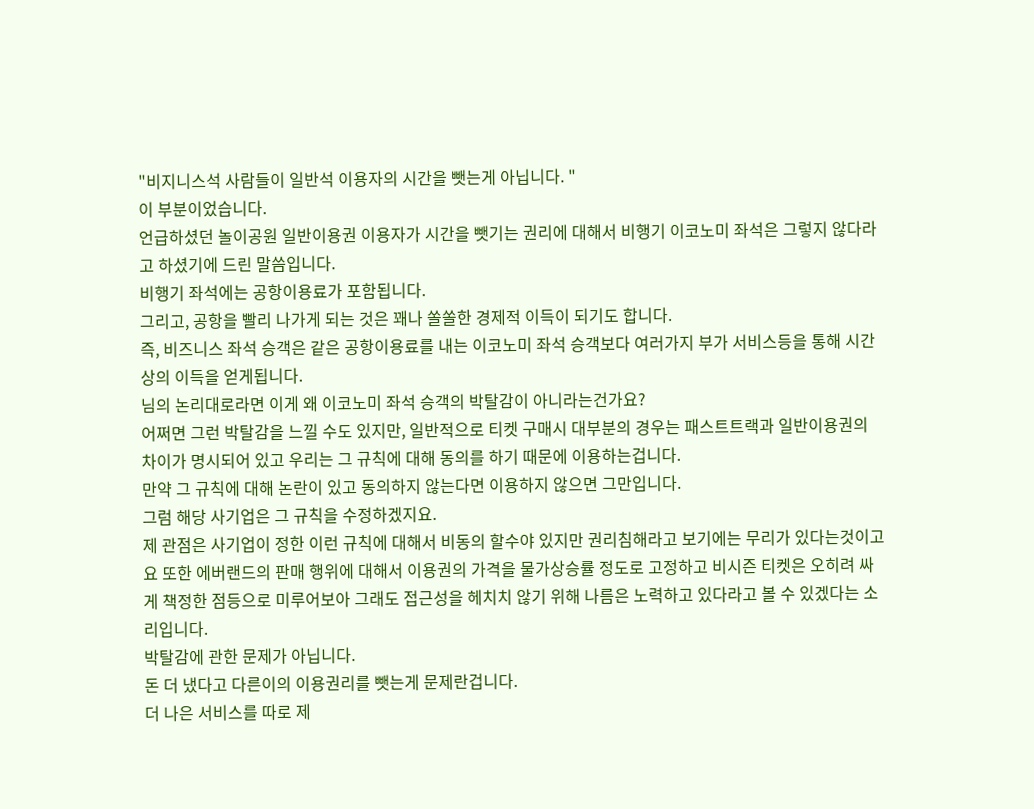"비지니스석 사람들이 일반석 이용자의 시간을 뺏는게 아닙니다. "
이 부분이었습니다.
언급하셨던 놀이공원 일반이용권 이용자가 시간을 뺏기는 권리에 대해서 비행기 이코노미 좌석은 그렇지 않다라고 하셨기에 드린 말씀입니다.
비행기 좌석에는 공항이용료가 포함됩니다.
그리고, 공항을 빨리 나가게 되는 것은 꽤나 쏠쏠한 경제적 이득이 되기도 합니다.
즉, 비즈니스 좌석 승객은 같은 공항이용료를 내는 이코노미 좌석 승객보다 여러가지 부가 서비스등을 통해 시간상의 이득을 얻게됩니다.
님의 논리대로라면 이게 왜 이코노미 좌석 승객의 박탈감이 아니라는건가요?
어쩌면 그런 박탈감을 느낄 수도 있지만, 일반적으로 티켓 구매시 대부분의 경우는 패스트트랙과 일반이용권의 차이가 명시되어 있고 우리는 그 규칙에 대해 동의를 하기 때문에 이용하는겁니다.
만약 그 규칙에 대해 논란이 있고 동의하지 않는다면 이용하지 않으면 그만입니다.
그럼 해당 사기업은 그 규칙을 수정하겠지요.
제 관점은 사기업이 정한 이런 규칙에 대해서 비동의 할수야 있지만 권리침해라고 보기에는 무리가 있다는것이고요 또한 에버랜드의 판매 행위에 대해서 이용권의 가격을 물가상승률 정도로 고정하고 비시즌 티켓은 오히려 싸게 책정한 점등으로 미루어보아 그래도 접근성을 헤치치 않기 위해 나름은 노력하고 있다라고 볼 수 있겠다는 소리입니다.
박탈감에 관한 문제가 아닙니다.
돈 더 냈다고 다른이의 이용권리를 뺏는게 문제란겁니다.
더 나은 서비스를 따로 제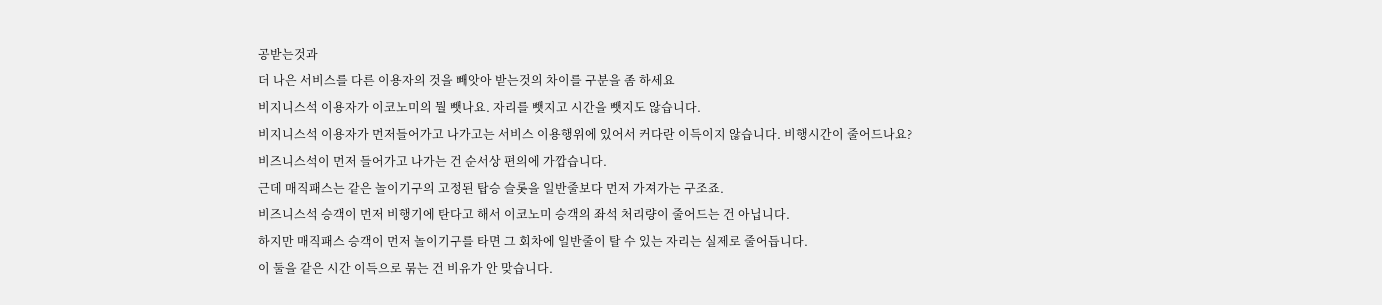공받는것과
더 나은 서비스를 다른 이용자의 것을 빼앗아 받는것의 차이를 구분을 좀 하세요
비지니스석 이용자가 이코노미의 뭘 뺏나요. 자리를 뺏지고 시간을 뺏지도 않습니다.
비지니스석 이용자가 먼저들어가고 나가고는 서비스 이용행위에 있어서 커다란 이득이지 않습니다. 비행시간이 줄어드나요?
비즈니스석이 먼저 들어가고 나가는 건 순서상 편의에 가깝습니다.
근데 매직패스는 같은 놀이기구의 고정된 탑승 슬롯을 일반줄보다 먼저 가져가는 구조죠.
비즈니스석 승객이 먼저 비행기에 탄다고 해서 이코노미 승객의 좌석 처리량이 줄어드는 건 아닙니다.
하지만 매직패스 승객이 먼저 놀이기구를 타면 그 회차에 일반줄이 탈 수 있는 자리는 실제로 줄어듭니다.
이 둘을 같은 시간 이득으로 묶는 건 비유가 안 맞습니다.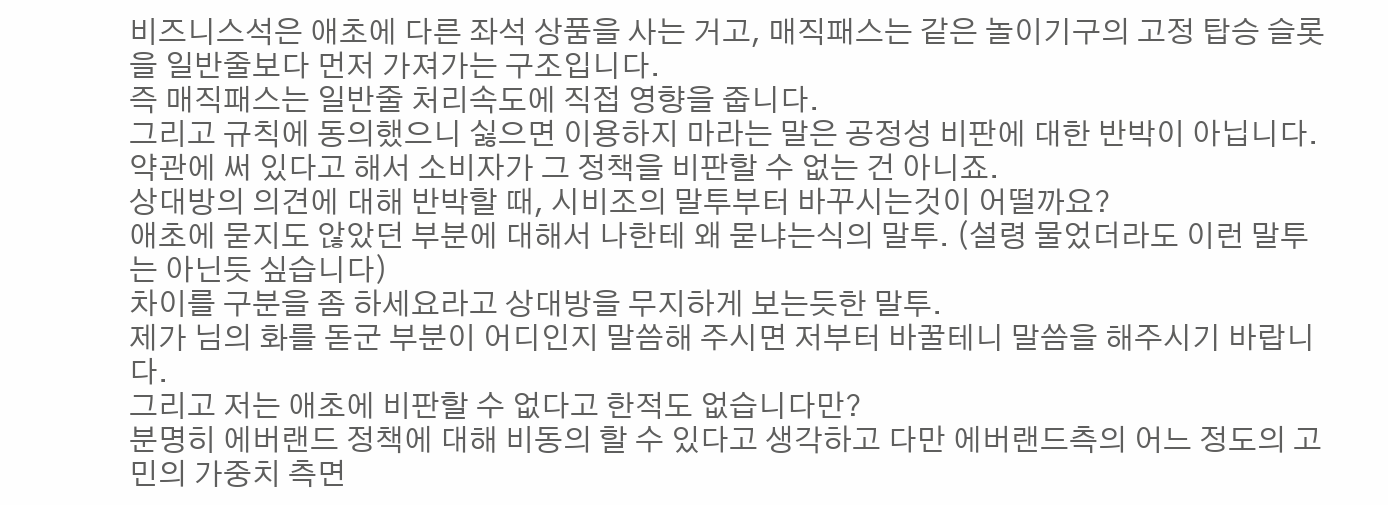비즈니스석은 애초에 다른 좌석 상품을 사는 거고, 매직패스는 같은 놀이기구의 고정 탑승 슬롯을 일반줄보다 먼저 가져가는 구조입니다.
즉 매직패스는 일반줄 처리속도에 직접 영향을 줍니다.
그리고 규칙에 동의했으니 싫으면 이용하지 마라는 말은 공정성 비판에 대한 반박이 아닙니다.
약관에 써 있다고 해서 소비자가 그 정책을 비판할 수 없는 건 아니죠.
상대방의 의견에 대해 반박할 때, 시비조의 말투부터 바꾸시는것이 어떨까요?
애초에 묻지도 않았던 부분에 대해서 나한테 왜 묻냐는식의 말투. (설령 물었더라도 이런 말투는 아닌듯 싶습니다)
차이를 구분을 좀 하세요라고 상대방을 무지하게 보는듯한 말투.
제가 님의 화를 돋군 부분이 어디인지 말씀해 주시면 저부터 바꿀테니 말씀을 해주시기 바랍니다.
그리고 저는 애초에 비판할 수 없다고 한적도 없습니다만?
분명히 에버랜드 정책에 대해 비동의 할 수 있다고 생각하고 다만 에버랜드측의 어느 정도의 고민의 가중치 측면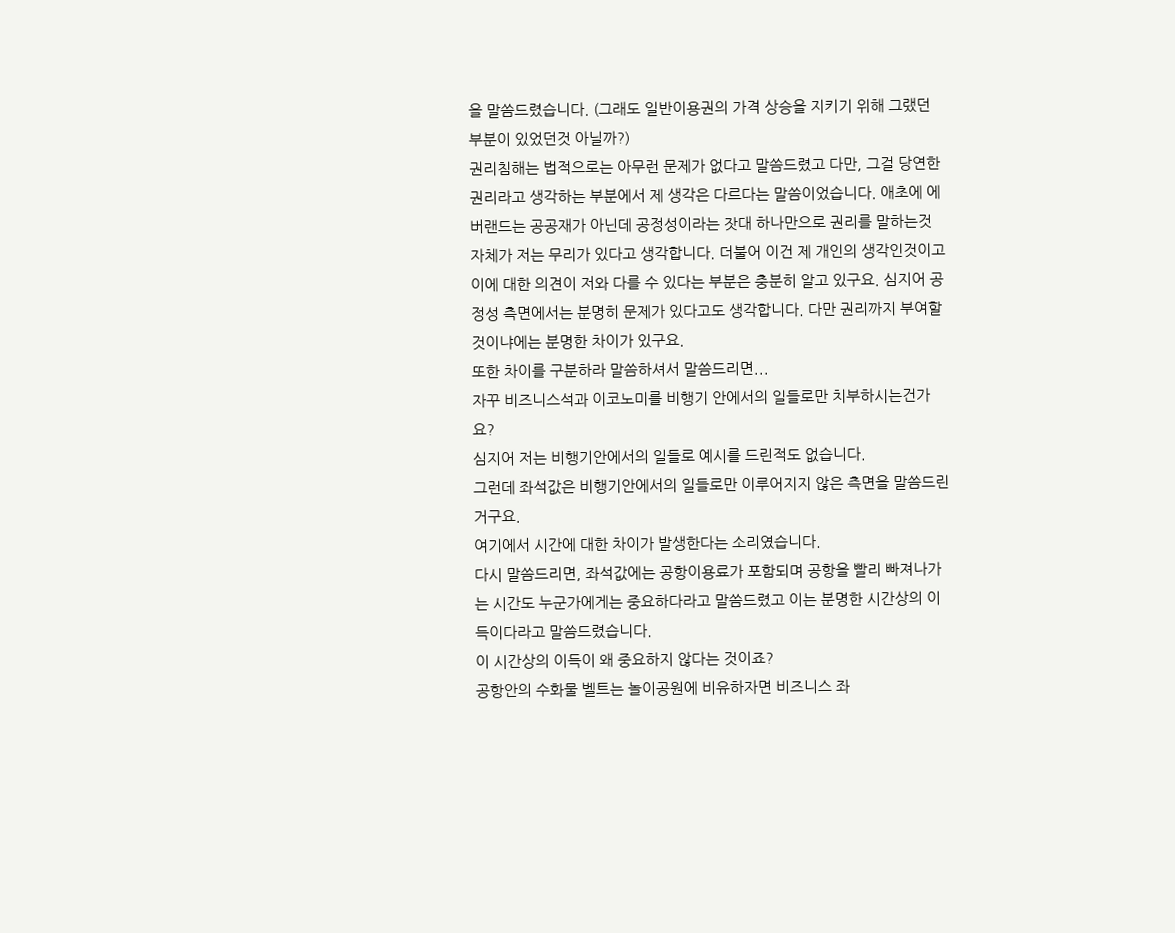을 말씀드렸습니다. (그래도 일반이용권의 가격 상승을 지키기 위해 그랬던 부분이 있었던것 아닐까?)
권리침해는 법적으로는 아무런 문제가 없다고 말씀드렸고 다만, 그걸 당연한 권리라고 생각하는 부분에서 제 생각은 다르다는 말씀이었습니다. 애초에 에버랜드는 공공재가 아닌데 공정성이라는 잣대 하나만으로 권리를 말하는것 자체가 저는 무리가 있다고 생각합니다. 더불어 이건 제 개인의 생각인것이고 이에 대한 의견이 저와 다를 수 있다는 부분은 충분히 알고 있구요. 심지어 공정성 측면에서는 분명히 문제가 있다고도 생각합니다. 다만 권리까지 부여할 것이냐에는 분명한 차이가 있구요.
또한 차이를 구분하라 말씀하셔서 말씀드리면...
자꾸 비즈니스석과 이코노미를 비행기 안에서의 일들로만 치부하시는건가요?
심지어 저는 비행기안에서의 일들로 예시를 드린적도 없습니다.
그런데 좌석값은 비행기안에서의 일들로만 이루어지지 않은 측면을 말씀드린거구요.
여기에서 시간에 대한 차이가 발생한다는 소리였습니다.
다시 말씀드리면, 좌석값에는 공항이용료가 포함되며 공항을 빨리 빠져나가는 시간도 누군가에게는 중요하다라고 말씀드렸고 이는 분명한 시간상의 이득이다라고 말씀드렸습니다.
이 시간상의 이득이 왜 중요하지 않다는 것이죠?
공항안의 수화물 벨트는 놀이공원에 비유하자면 비즈니스 좌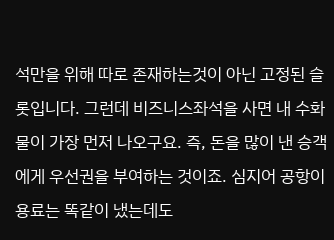석만을 위해 따로 존재하는것이 아닌 고정된 슬롯입니다. 그런데 비즈니스좌석을 사면 내 수화물이 가장 먼저 나오구요. 즉, 돈을 많이 낸 승객에게 우선권을 부여하는 것이죠. 심지어 공항이용료는 똑같이 냈는데도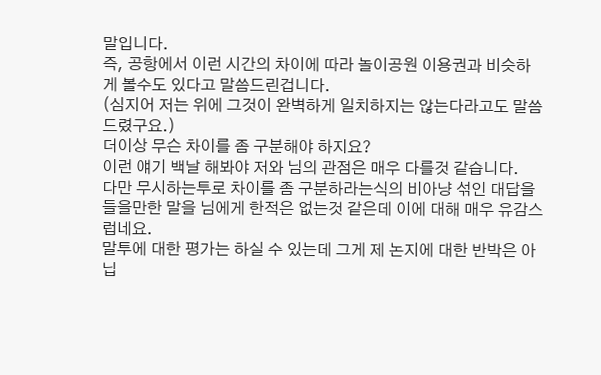말입니다.
즉, 공항에서 이런 시간의 차이에 따라 놀이공원 이용권과 비슷하게 볼수도 있다고 말씀드린겁니다.
(심지어 저는 위에 그것이 완벽하게 일치하지는 않는다라고도 말씀드렸구요.)
더이상 무슨 차이를 좀 구분해야 하지요?
이런 얘기 백날 해봐야 저와 님의 관점은 매우 다를것 같습니다.
다만 무시하는투로 차이를 좀 구분하라는식의 비아냥 섞인 대답을 들을만한 말을 님에게 한적은 없는것 같은데 이에 대해 매우 유감스럽네요.
말투에 대한 평가는 하실 수 있는데 그게 제 논지에 대한 반박은 아닙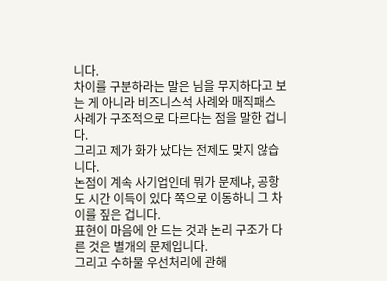니다.
차이를 구분하라는 말은 님을 무지하다고 보는 게 아니라 비즈니스석 사례와 매직패스 사례가 구조적으로 다르다는 점을 말한 겁니다.
그리고 제가 화가 났다는 전제도 맞지 않습니다.
논점이 계속 사기업인데 뭐가 문제냐, 공항도 시간 이득이 있다 쪽으로 이동하니 그 차이를 짚은 겁니다.
표현이 마음에 안 드는 것과 논리 구조가 다른 것은 별개의 문제입니다.
그리고 수하물 우선처리에 관해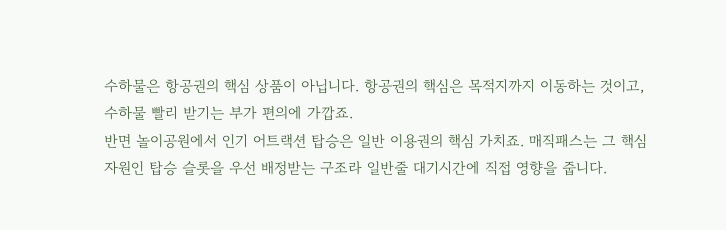수하물은 항공권의 핵심 상품이 아닙니다. 항공권의 핵심은 목적지까지 이동하는 것이고, 수하물 빨리 받기는 부가 편의에 가깝죠.
반면 놀이공원에서 인기 어트랙션 탑승은 일반 이용권의 핵심 가치죠. 매직패스는 그 핵심 자원인 탑승 슬롯을 우선 배정받는 구조라 일반줄 대기시간에 직접 영향을 줍니다.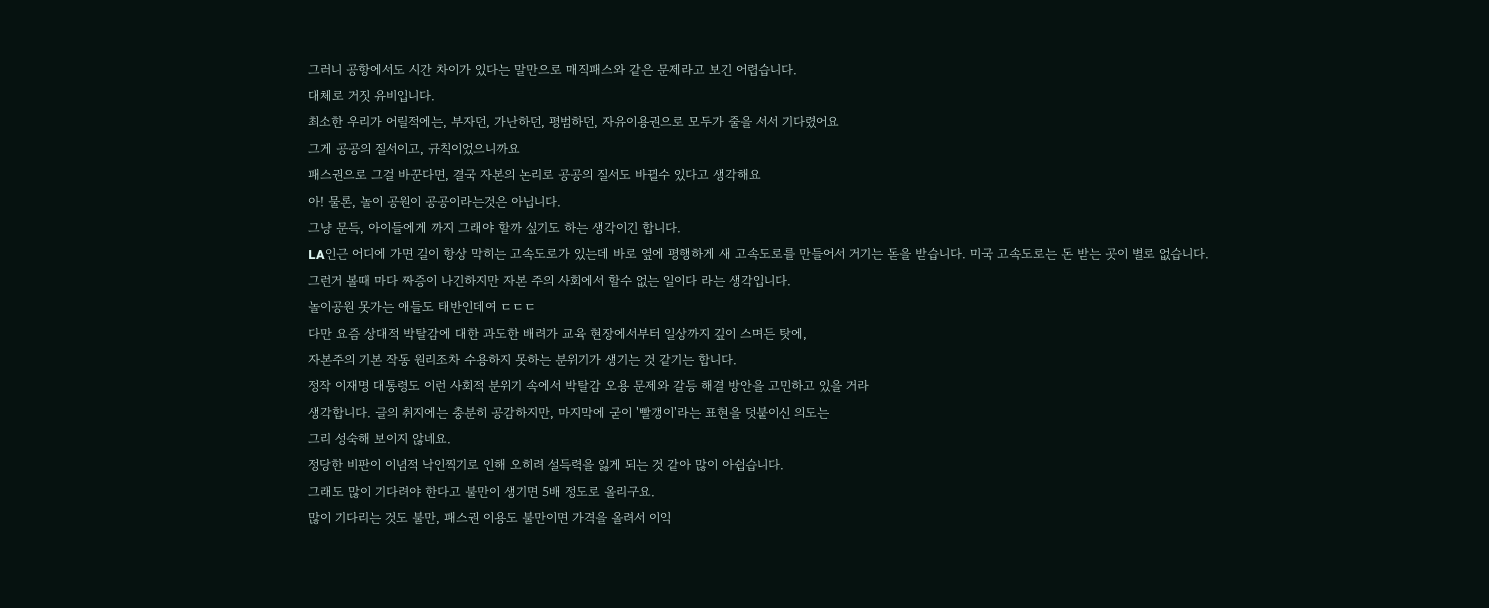그러니 공항에서도 시간 차이가 있다는 말만으로 매직패스와 같은 문제라고 보긴 어렵습니다.
대체로 거짓 유비입니다.
최소한 우리가 어릴적에는, 부자던, 가난하던, 평범하던, 자유이용권으로 모두가 줄을 서서 기다렸어요
그게 공공의 질서이고, 규칙이었으니까요
패스권으로 그걸 바꾼다면, 결국 자본의 논리로 공공의 질서도 바뀔수 있다고 생각해요
아! 물론, 놀이 공원이 공공이라는것은 아닙니다.
그냥 문득, 아이들에게 까지 그래야 할까 싶기도 하는 생각이긴 합니다.
LA인근 어디에 가면 길이 항상 막히는 고속도로가 있는데 바로 옆에 평행하게 새 고속도로를 만들어서 거기는 돋을 받습니다. 미국 고속도로는 돈 받는 곳이 별로 없습니다.
그런거 볼때 마다 짜증이 나긴하지만 자본 주의 사회에서 할수 없는 일이다 라는 생각입니다.
놀이공원 못가는 애들도 태반인데여 ㄷㄷㄷ
다만 요즘 상대적 박탈감에 대한 과도한 배려가 교육 현장에서부터 일상까지 깊이 스며든 탓에,
자본주의 기본 작동 원리조차 수용하지 못하는 분위기가 생기는 것 같기는 합니다.
정작 이재명 대통령도 이런 사회적 분위기 속에서 박탈감 오용 문제와 갈등 해결 방안을 고민하고 있을 거라
생각합니다. 글의 취지에는 충분히 공감하지만, 마지막에 굳이 '빨갱이'라는 표현을 덧붙이신 의도는
그리 성숙해 보이지 않네요.
정당한 비판이 이념적 낙인찍기로 인해 오히려 설득력을 잃게 되는 것 같아 많이 아쉽습니다.
그래도 많이 기다려야 한다고 불만이 생기면 5배 정도로 올리구요.
많이 기다리는 것도 불만, 패스권 이용도 불만이면 가격을 올려서 이익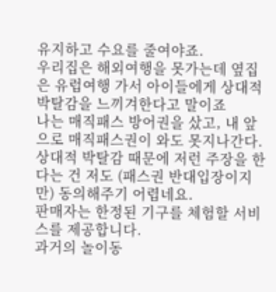유지하고 수요를 줄여야죠.
우리집은 해외여행을 못가는데 옆집은 유럽여행 가서 아이들에게 상대적 박탈감을 느끼겨한다고 말이죠
나는 매직패스 방어권을 샀고, 내 앞으로 매직패스권이 와도 못지나간다.
상대적 박탈감 때문에 저런 주장을 한다는 건 저도 (패스권 반대입장이지만) 동의해주기 어렵네요.
판매자는 한정된 기구를 체험할 서비스를 제공합니다.
과거의 놀이동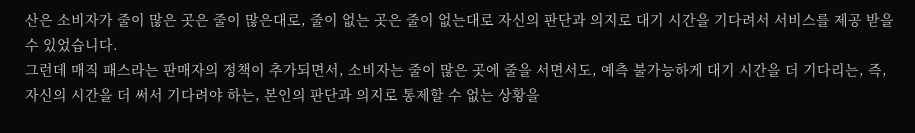산은 소비자가 줄이 많은 곳은 줄이 많은대로, 줄이 없는 곳은 줄이 없는대로 자신의 판단과 의지로 대기 시간을 기다려서 서비스를 제공 받을 수 있었습니다.
그런데 매직 패스라는 판매자의 정책이 추가되면서, 소비자는 줄이 많은 곳에 줄을 서면서도, 예측 불가능하게 대기 시간을 더 기다리는, 즉, 자신의 시간을 더 써서 기다려야 하는, 본인의 판단과 의지로 통제할 수 없는 상황을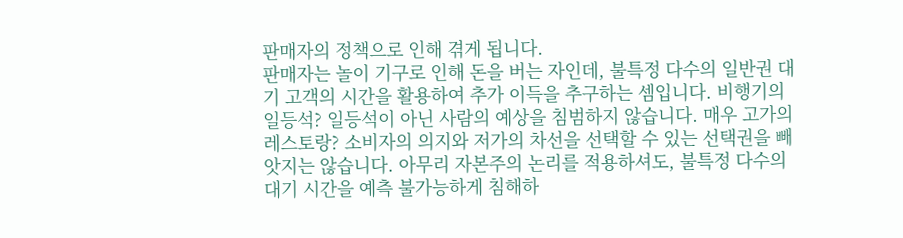판매자의 정책으로 인해 겪게 됩니다.
판매자는 놀이 기구로 인해 돈을 버는 자인데, 불특정 다수의 일반권 대기 고객의 시간을 활용하여 추가 이득을 추구하는 셈입니다. 비행기의 일등석? 일등석이 아닌 사람의 예상을 침범하지 않습니다. 매우 고가의 레스토랑? 소비자의 의지와 저가의 차선을 선택할 수 있는 선택권을 빼앗지는 않습니다. 아무리 자본주의 논리를 적용하셔도, 불특정 다수의 대기 시간을 예측 불가능하게 침해하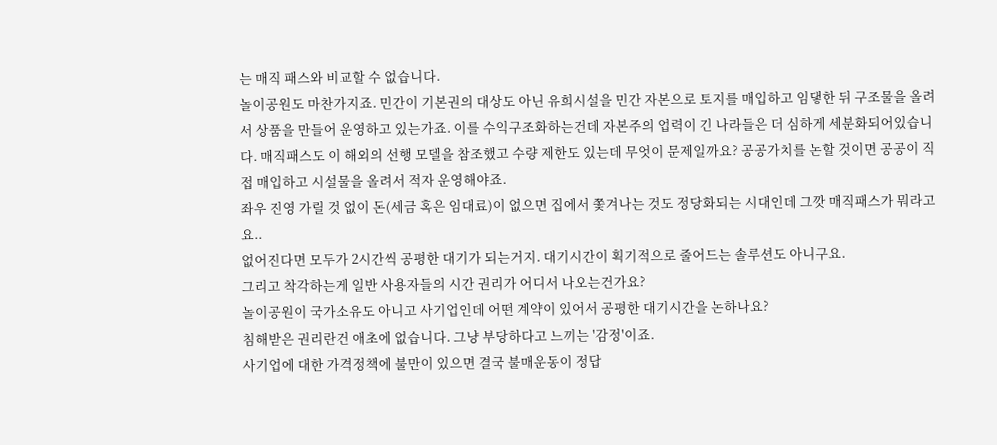는 매직 패스와 비교할 수 없습니다.
놀이공원도 마찬가지죠. 민간이 기본권의 대상도 아닌 유희시설을 민간 자본으로 토지를 매입하고 임댛한 뒤 구조물을 올려서 상품을 만들어 운영하고 있는가죠. 이를 수익구조화하는건데 자본주의 업력이 긴 나라들은 더 심하게 세분화되어있습니다. 매직패스도 이 해외의 선행 모델을 참조했고 수량 제한도 있는데 무엇이 문제일까요? 공공가치를 논할 것이면 공공이 직접 매입하고 시설물을 올려서 적자 운영해야죠.
좌우 진영 가릴 것 없이 돈(세금 혹은 임대료)이 없으면 집에서 쫓겨나는 것도 정당화되는 시대인데 그깟 매직패스가 뭐라고요..
없어진다면 모두가 2시간씩 공평한 대기가 되는거지. 대기시간이 획기적으로 줄어드는 솔루션도 아니구요.
그리고 착각하는게 일반 사용자들의 시간 권리가 어디서 나오는건가요?
놀이공원이 국가소유도 아니고 사기업인데 어떤 계약이 있어서 공평한 대기시간을 논하나요?
침해받은 권리란건 애초에 없습니다. 그냥 부당하다고 느끼는 '감정'이죠.
사기업에 대한 가격정책에 불만이 있으면 결국 불매운동이 정답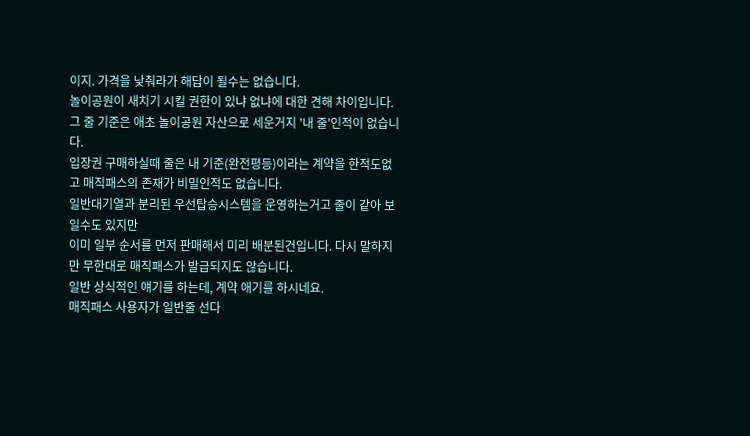이지. 가격을 낮춰라가 해답이 될수는 없습니다.
놀이공원이 새치기 시킬 권한이 있냐 없냐에 대한 견해 차이입니다.
그 줄 기준은 애초 놀이공원 자산으로 세운거지 '내 줄'인적이 없습니다.
입장권 구매하실때 줄은 내 기준(완전평등)이라는 계약을 한적도없고 매직패스의 존재가 비밀인적도 없습니다.
일반대기열과 분리된 우선탑승시스템을 운영하는거고 줄이 같아 보일수도 있지만
이미 일부 순서를 먼저 판매해서 미리 배분된건입니다. 다시 말하지만 무한대로 매직패스가 발급되지도 않습니다.
일반 상식적인 얘기를 하는데, 계약 애기를 하시네요.
매직패스 사용자가 일반줄 선다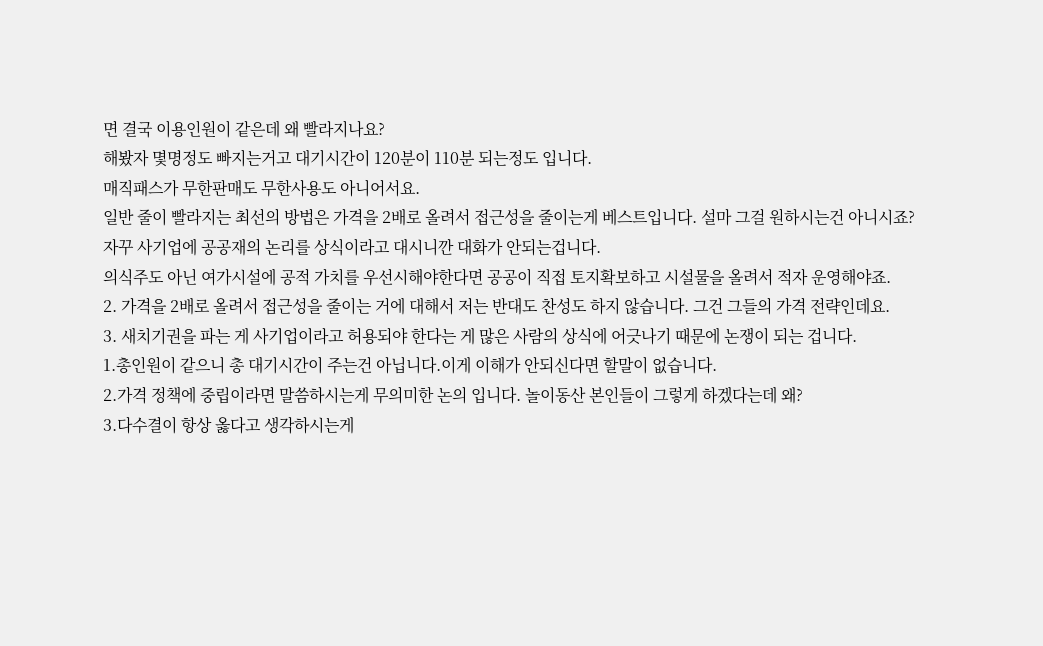면 결국 이용인원이 같은데 왜 빨라지나요?
해봤자 몇명정도 빠지는거고 대기시간이 120분이 110분 되는정도 입니다.
매직패스가 무한판매도 무한사용도 아니어서요.
일반 줄이 빨라지는 최선의 방법은 가격을 2배로 올려서 접근성을 줄이는게 베스트입니다. 설마 그걸 원하시는건 아니시죠?
자꾸 사기업에 공공재의 논리를 상식이라고 대시니깐 대화가 안되는겁니다.
의식주도 아닌 여가시설에 공적 가치를 우선시해야한다면 공공이 직접 토지확보하고 시설물을 올려서 적자 운영해야죠.
2. 가격을 2배로 올려서 접근성을 줄이는 거에 대해서 저는 반대도 찬성도 하지 않습니다. 그건 그들의 가격 전략인데요.
3. 새치기권을 파는 게 사기업이라고 허용되야 한다는 게 많은 사람의 상식에 어긋나기 때문에 논쟁이 되는 겁니다.
1.총인원이 같으니 총 대기시간이 주는건 아닙니다.이게 이해가 안되신다면 할말이 없습니다.
2.가격 정책에 중립이라면 말씀하시는게 무의미한 논의 입니다. 놀이동산 본인들이 그렇게 하겠다는데 왜?
3.다수결이 항상 옳다고 생각하시는게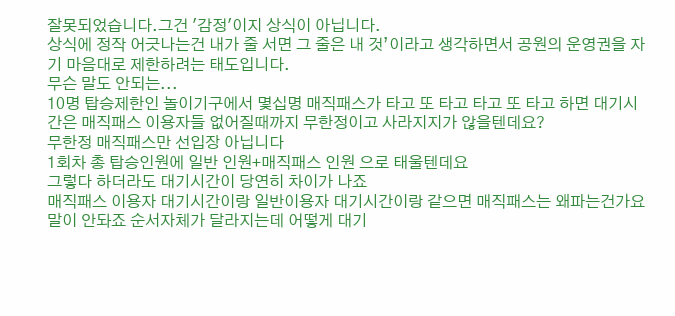잘못되었습니다.그건 '감정'이지 상식이 아닙니다.
상식에 정작 어긋나는건 내가 줄 서면 그 줄은 내 것’이라고 생각하면서 공원의 운영권을 자기 마음대로 제한하려는 태도입니다.
무슨 말도 안되는...
10명 탑승제한인 놀이기구에서 몇십명 매직패스가 타고 또 타고 타고 또 타고 하면 대기시간은 매직패스 이용자들 없어질때까지 무한정이고 사라지지가 않을텐데요?
무한정 매직패스만 선입장 아닙니다
1회차 총 탑승인원에 일반 인원+매직패스 인원 으로 태울텐데요
그렇다 하더라도 대기시간이 당연히 차이가 나죠
매직패스 이용자 대기시간이랑 일반이용자 대기시간이랑 같으면 매직패스는 왜파는건가요
말이 안돠죠 순서자체가 달라지는데 어떻게 대기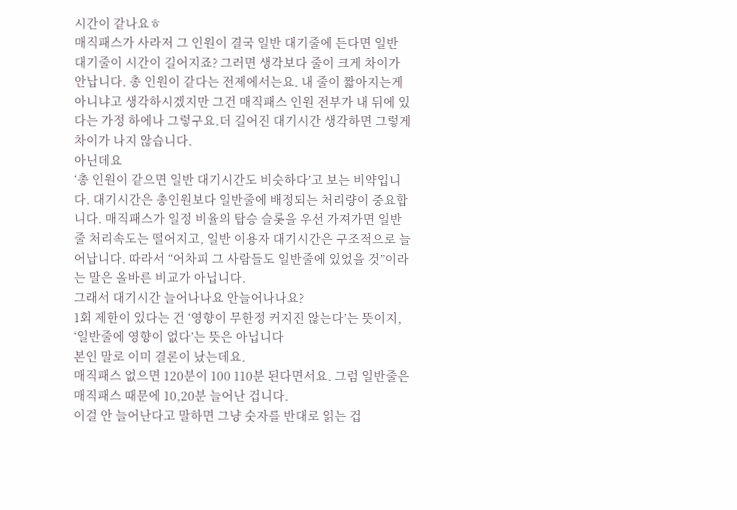시간이 같나요ㅎ
매직패스가 사라저 그 인원이 결국 일반 대기줄에 든다면 일반 대기줄이 시간이 길어지죠? 그러면 생각보다 줄이 크게 차이가 안납니다. 총 인원이 같다는 전제에서는요. 내 줄이 짧아지는게 아니냐고 생각하시겠지만 그건 매직패스 인원 전부가 내 뒤에 있다는 가정 하에나 그렇구요.더 길어진 대기시간 생각하면 그렇게 차이가 나지 않습니다.
아닌데요
‘총 인원이 같으면 일반 대기시간도 비슷하다’고 보는 비약입니다. 대기시간은 총인원보다 일반줄에 배정되는 처리량이 중요합니다. 매직패스가 일정 비율의 탑승 슬롯을 우선 가져가면 일반줄 처리속도는 떨어지고, 일반 이용자 대기시간은 구조적으로 늘어납니다. 따라서 “어차피 그 사람들도 일반줄에 있었을 것”이라는 말은 올바른 비교가 아닙니다.
그래서 대기시간 늘어나나요 안늘어나나요?
1회 제한이 있다는 건 ‘영향이 무한정 커지진 않는다’는 뜻이지, ‘일반줄에 영향이 없다’는 뜻은 아닙니다
본인 말로 이미 결론이 났는데요.
매직패스 없으면 120분이 100 110분 된다면서요. 그럼 일반줄은 매직패스 때문에 10,20분 늘어난 겁니다.
이걸 안 늘어난다고 말하면 그냥 숫자를 반대로 읽는 겁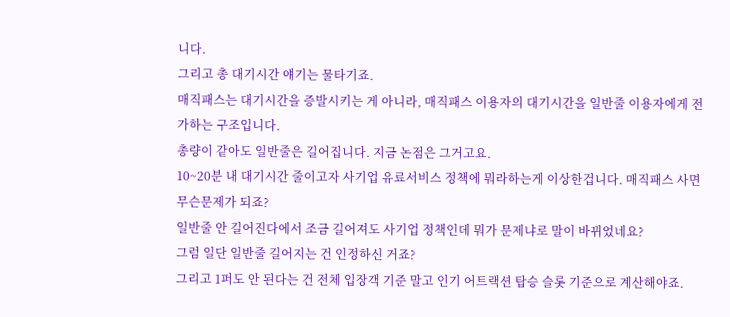니다.
그리고 총 대기시간 얘기는 물타기죠.
매직패스는 대기시간을 증발시키는 게 아니라, 매직패스 이용자의 대기시간을 일반줄 이용자에게 전가하는 구조입니다.
총량이 같아도 일반줄은 길어집니다. 지금 논점은 그거고요.
10~20분 내 대기시간 줄이고자 사기업 유료서비스 정책에 뭐라하는게 이상한겁니다. 매직패스 사면 무슨문제가 되죠?
일반줄 안 길어진다에서 조금 길어져도 사기업 정책인데 뭐가 문제냐로 말이 바뀌었네요?
그럼 일단 일반줄 길어지는 건 인정하신 거죠?
그리고 1퍼도 안 된다는 건 전체 입장객 기준 말고 인기 어트랙션 탑승 슬롯 기준으로 계산해야죠.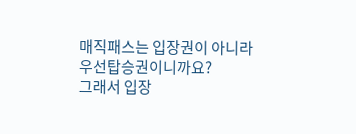매직패스는 입장권이 아니라 우선탑승권이니까요?
그래서 입장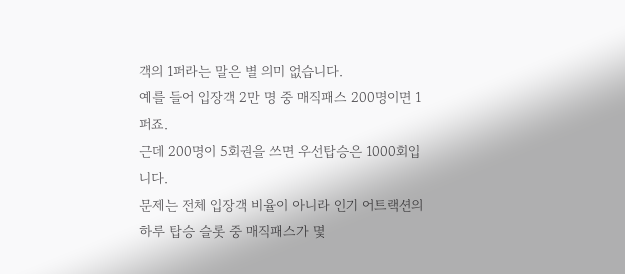객의 1퍼라는 말은 별 의미 없습니다.
예를 들어 입장객 2만 명 중 매직패스 200명이면 1퍼죠.
근데 200명이 5회권을 쓰면 우선탑승은 1000회입니다.
문제는 전체 입장객 비율이 아니라 인기 어트랙션의 하루 탑승 슬롯 중 매직패스가 몇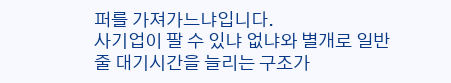퍼를 가져가느냐입니다.
사기업이 팔 수 있냐 없냐와 별개로 일반줄 대기시간을 늘리는 구조가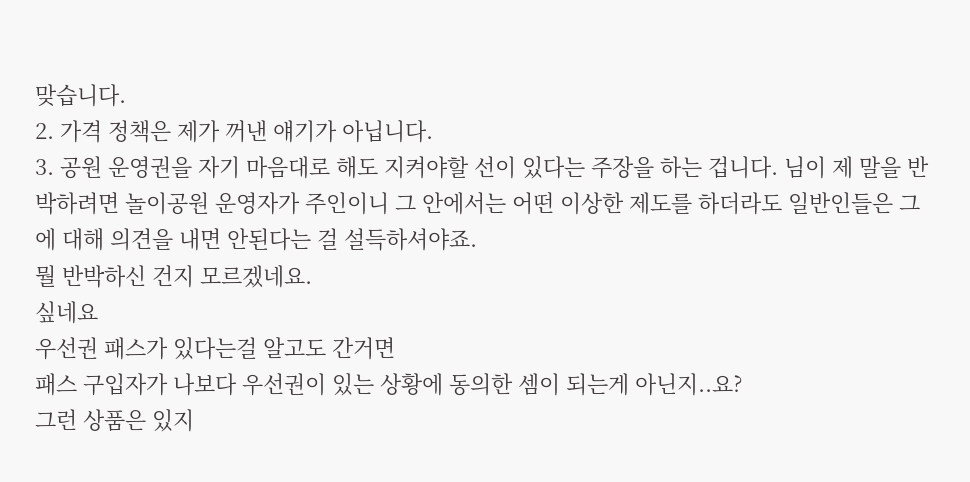맞습니다.
2. 가격 정책은 제가 꺼낸 얘기가 아닙니다.
3. 공원 운영권을 자기 마음대로 해도 지켜야할 선이 있다는 주장을 하는 겁니다. 님이 제 말을 반박하려면 놀이공원 운영자가 주인이니 그 안에서는 어떤 이상한 제도를 하더라도 일반인들은 그에 대해 의견을 내면 안된다는 걸 설득하셔야죠.
뭘 반박하신 건지 모르겠네요.
싶네요
우선권 패스가 있다는걸 알고도 간거면
패스 구입자가 나보다 우선권이 있는 상황에 동의한 셈이 되는게 아닌지..요?
그런 상품은 있지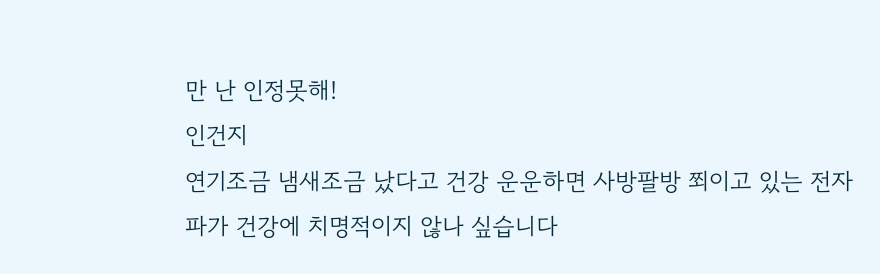만 난 인정못해!
인건지
연기조금 냄새조금 났다고 건강 운운하면 사방팔방 쬐이고 있는 전자파가 건강에 치명적이지 않나 싶습니다